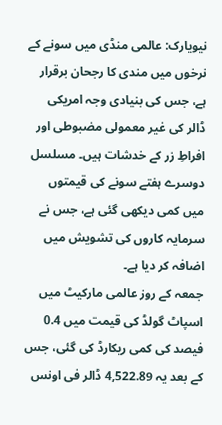نیویارک: عالمی منڈی میں سونے کے نرخوں میں مندی کا رجحان برقرار ہے، جس کی بنیادی وجہ امریکی ڈالر کی غیر معمولی مضبوطی اور افراطِ زر کے خدشات ہیں۔ مسلسل دوسرے ہفتے سونے کی قیمتوں میں کمی دیکھی گئی ہے، جس نے سرمایہ کاروں کی تشویش میں اضافہ کر دیا ہے۔
جمعہ کے روز عالمی مارکیٹ میں اسپاٹ گولڈ کی قیمت میں 0.4 فیصد کی کمی ریکارڈ کی گئی، جس کے بعد یہ 4,522.89 ڈالر فی اونس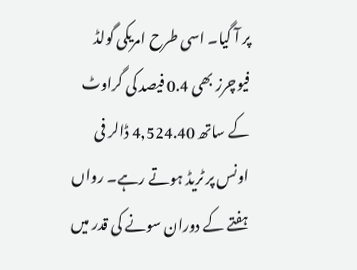پر آ گیا۔ اسی طرح امریکی گولڈ فیوچرز بھی 0.4 فیصد کی گراوٹ کے ساتھ 4,524.40 ڈالر فی اونس پر ٹریڈ ہوتے رہے۔ رواں ہفتے کے دوران سونے کی قدر میں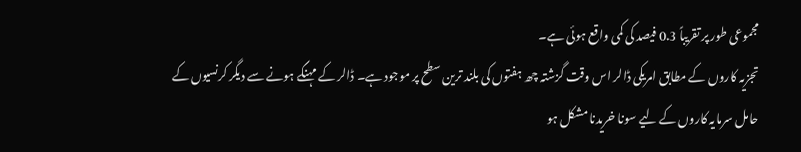مجموعی طور پر تقریباً 0.3 فیصد کی کمی واقع ہوئی ہے۔
تجزیہ کاروں کے مطابق امریکی ڈالر اس وقت گزشتہ چھ ہفتوں کی بلند ترین سطح پر موجود ہے۔ ڈالر کے مہنگے ہونے سے دیگر کرنسیوں کے حامل سرمایہ کاروں کے لیے سونا خریدنا مشکل ہو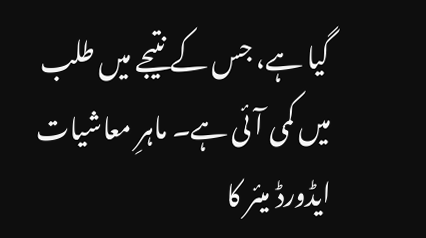گیا ہے، جس کے نتیجے میں طلب میں کمی آئی ہے۔ ماہرِ معاشیات ایڈورڈ میئر کا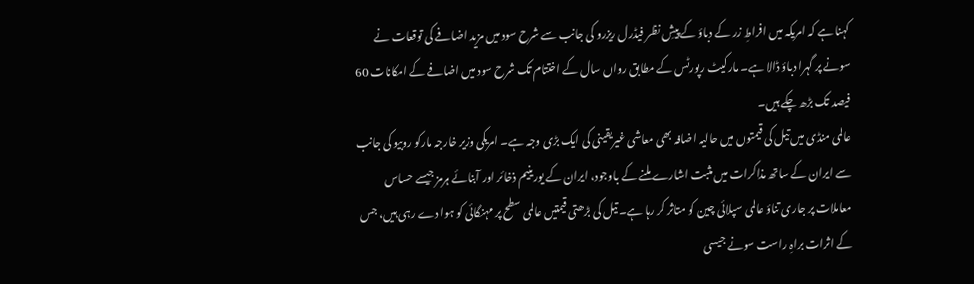کہنا ہے کہ امریکہ میں افراطِ زر کے دباؤ کے پیشِ نظر فیڈرل ریزرو کی جانب سے شرح سود میں مزید اضافے کی توقعات نے سونے پر گہرا دباؤ ڈالا ہے۔ مارکیٹ رپورٹس کے مطابق رواں سال کے اختتام تک شرح سود میں اضافے کے امکانات 60 فیصد تک بڑھ چکے ہیں۔
عالمی منڈی میں تیل کی قیمتوں میں حالیہ اضافہ بھی معاشی غیریقینی کی ایک بڑی وجہ ہے۔ امریکی وزیر خارجہ مارکو روبیو کی جانب سے ایران کے ساتھ مذاکرات میں مثبت اشارے ملنے کے باوجود، ایران کے یورینیم ذخائر اور آبنائے ہرمز جیسے حساس معاملات پر جاری تناؤ عالمی سپلائی چین کو متاثر کر رہا ہے۔ تیل کی بڑھتی قیمتیں عالمی سطح پر مہنگائی کو ہوا دے رہی ہیں، جس کے اثرات براہِ راست سونے جیسی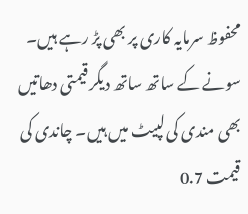محفوظ سرمایہ کاری پر بھی پڑ رہے ہیں۔
سونے کے ساتھ ساتھ دیگر قیمتی دھاتیں بھی مندی کی لپیٹ میں ہیں۔ چاندی کی قیمت 0.7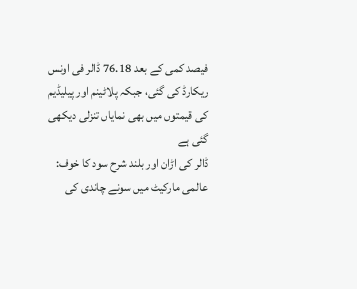فیصد کمی کے بعد 76.18 ڈالر فی اونس ریکارڈ کی گئی، جبکہ پلاٹینم اور پیلیڈیم کی قیمتوں میں بھی نمایاں تنزلی دیکھی گئی ہے
ڈالر کی اڑان اور بلند شرح سود کا خوف: عالمی مارکیٹ میں سونے چاندی کی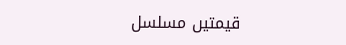قیمتیں مسلسل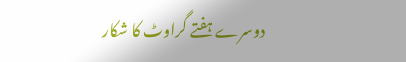دوسرے ہفتے گراوٹ کا شکار